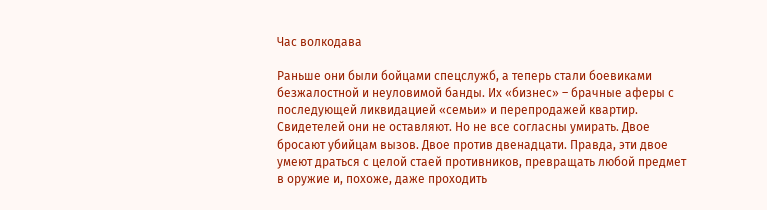Час волкодава

Раньше они были бойцами спецслужб, а теперь стали боевиками безжалостной и неуловимой банды. Их «бизнес» – брачные аферы с последующей ликвидацией «семьи» и перепродажей квартир. Свидетелей они не оставляют. Но не все согласны умирать. Двое бросают убийцам вызов. Двое против двенадцати. Правда, эти двое умеют драться с целой стаей противников, превращать любой предмет в оружие и, похоже, даже проходить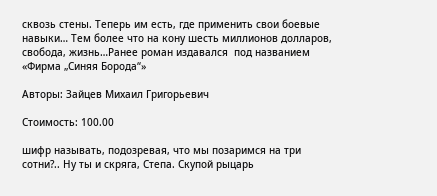сквозь стены. Теперь им есть, где применить свои боевые навыки… Тем более что на кону шесть миллионов долларов, свобода, жизнь…Ранее роман издавался  под названием «Фирма „Синяя Борода“»

Авторы: Зайцев Михаил Григорьевич

Стоимость: 100.00

шифр называть, подозревая, что мы позаримся на три сотни?.. Ну ты и скряга, Степа. Скупой рыцарь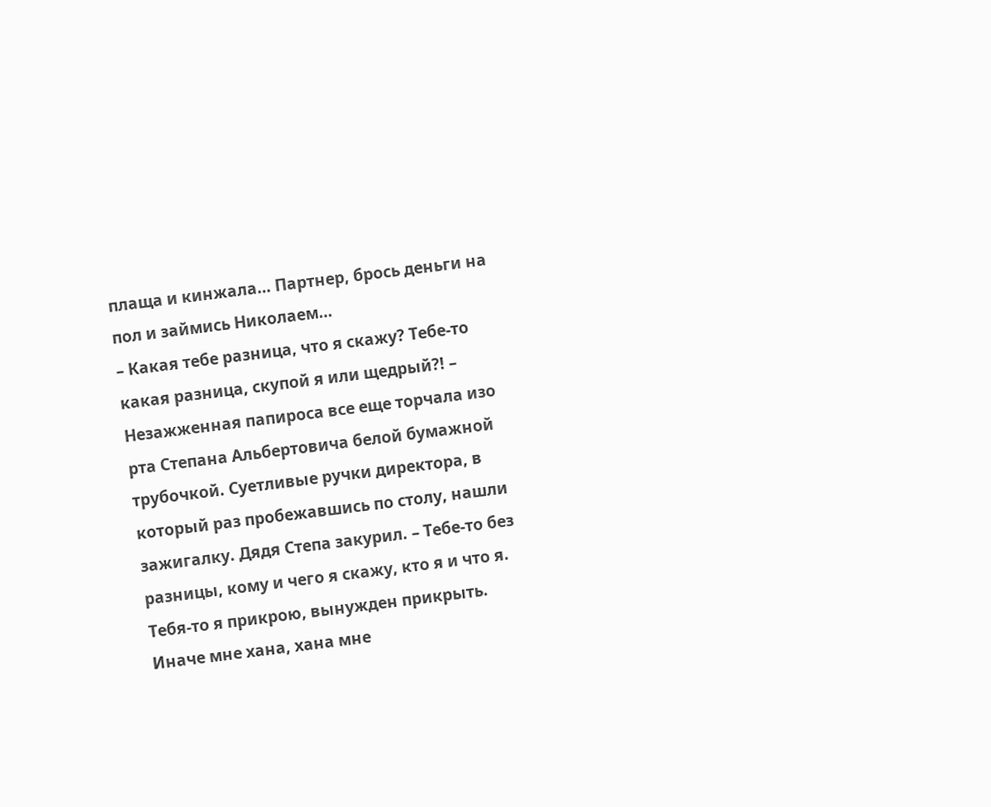плаща и кинжала… Партнер, брось деньги на пол и займись Николаем…
– Какая тебе разница, что я скажу? Тебе-то какая разница, скупой я или щедрый?! – Незажженная папироса все еще торчала изо рта Степана Альбертовича белой бумажной трубочкой. Суетливые ручки директора, в который раз пробежавшись по столу, нашли зажигалку. Дядя Степа закурил. – Тебе-то без разницы, кому и чего я скажу, кто я и что я. Тебя-то я прикрою, вынужден прикрыть. Иначе мне хана, хана мне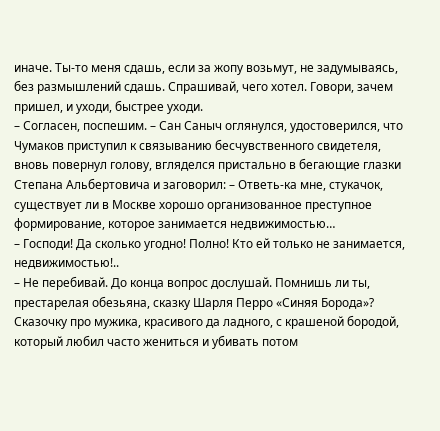иначе. Ты-то меня сдашь, если за жопу возьмут, не задумываясь, без размышлений сдашь. Спрашивай, чего хотел. Говори, зачем пришел, и уходи, быстрее уходи.
– Согласен, поспешим. – Сан Саныч оглянулся, удостоверился, что Чумаков приступил к связыванию бесчувственного свидетеля, вновь повернул голову, вгляделся пристально в бегающие глазки Степана Альбертовича и заговорил: – Ответь-ка мне, стукачок, существует ли в Москве хорошо организованное преступное формирование, которое занимается недвижимостью…
– Господи! Да сколько угодно! Полно! Кто ей только не занимается, недвижимостью!..
– Не перебивай. До конца вопрос дослушай. Помнишь ли ты, престарелая обезьяна, сказку Шарля Перро «Синяя Борода»? Сказочку про мужика, красивого да ладного, с крашеной бородой, который любил часто жениться и убивать потом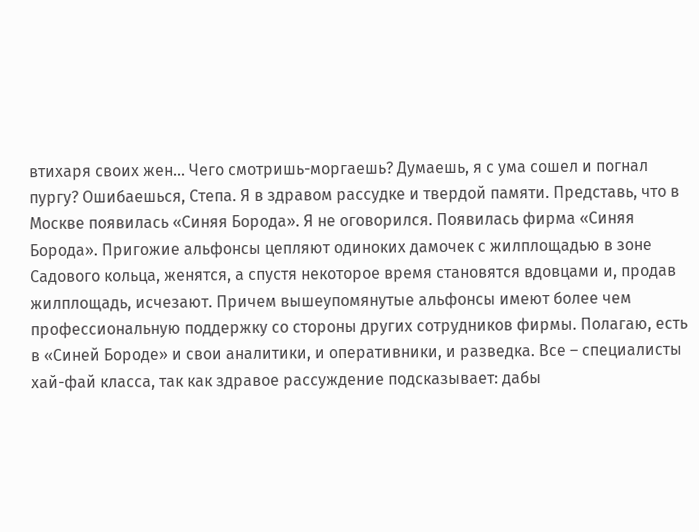втихаря своих жен… Чего смотришь-моргаешь? Думаешь, я с ума сошел и погнал пургу? Ошибаешься, Степа. Я в здравом рассудке и твердой памяти. Представь, что в Москве появилась «Синяя Борода». Я не оговорился. Появилась фирма «Синяя Борода». Пригожие альфонсы цепляют одиноких дамочек с жилплощадью в зоне Садового кольца, женятся, а спустя некоторое время становятся вдовцами и, продав жилплощадь, исчезают. Причем вышеупомянутые альфонсы имеют более чем профессиональную поддержку со стороны других сотрудников фирмы. Полагаю, есть в «Синей Бороде» и свои аналитики, и оперативники, и разведка. Все – специалисты хай-фай класса, так как здравое рассуждение подсказывает: дабы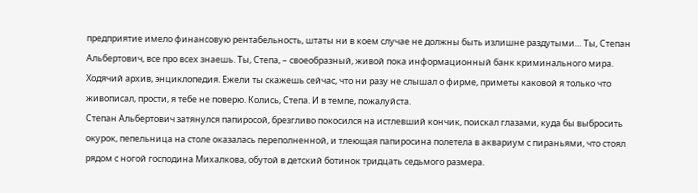предприятие имело финансовую рентабельность, штаты ни в коем случае не должны быть излишне раздутыми… Ты, Степан Альбертович, все про всех знаешь. Ты, Степа, – своеобразный, живой пока информационный банк криминального мира. Ходячий архив, энциклопедия. Ежели ты скажешь сейчас, что ни разу не слышал о фирме, приметы каковой я только что живописал, прости, я тебе не поверю. Колись, Степа. И в темпе, пожалуйста.
Степан Альбертович затянулся папиросой, брезгливо покосился на истлевший кончик, поискал глазами, куда бы выбросить окурок, пепельница на столе оказалась переполненной, и тлеющая папиросина полетела в аквариум с пираньями, что стоял рядом с ногой господина Михалкова, обутой в детский ботинок тридцать седьмого размера.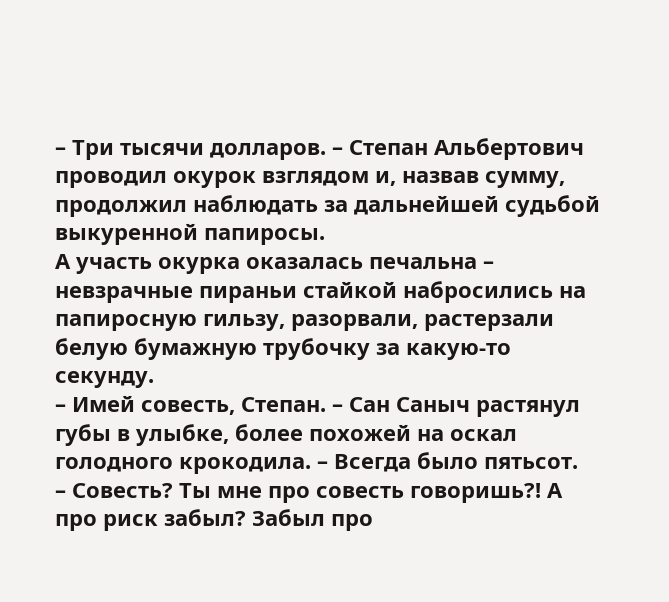– Три тысячи долларов. – Степан Альбертович проводил окурок взглядом и, назвав сумму, продолжил наблюдать за дальнейшей судьбой выкуренной папиросы.
А участь окурка оказалась печальна – невзрачные пираньи стайкой набросились на папиросную гильзу, разорвали, растерзали белую бумажную трубочку за какую-то секунду.
– Имей совесть, Степан. – Сан Саныч растянул губы в улыбке, более похожей на оскал голодного крокодила. – Всегда было пятьсот.
– Совесть? Ты мне про совесть говоришь?! А про риск забыл? Забыл про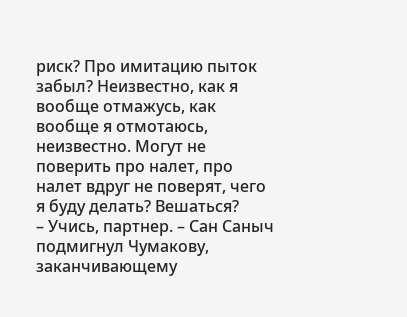риск? Про имитацию пыток забыл? Неизвестно, как я вообще отмажусь, как вообще я отмотаюсь, неизвестно. Могут не поверить про налет, про налет вдруг не поверят, чего я буду делать? Вешаться?
– Учись, партнер. – Сан Саныч подмигнул Чумакову, заканчивающему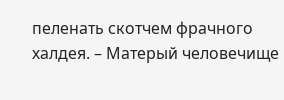пеленать скотчем фрачного халдея. – Матерый человечище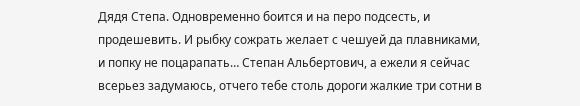Дядя Степа. Одновременно боится и на перо подсесть, и продешевить. И рыбку сожрать желает с чешуей да плавниками, и попку не поцарапать… Степан Альбертович, а ежели я сейчас всерьез задумаюсь, отчего тебе столь дороги жалкие три сотни в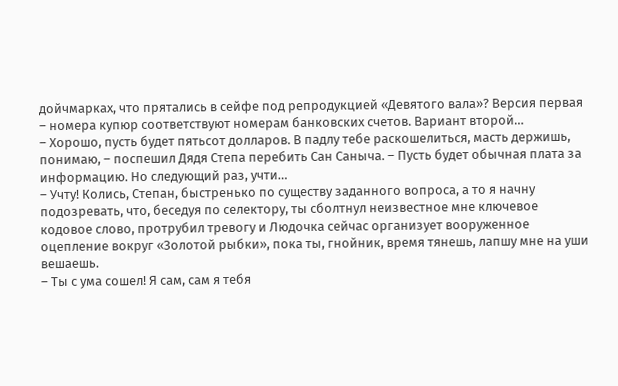дойчмарках, что прятались в сейфе под репродукцией «Девятого вала»? Версия первая – номера купюр соответствуют номерам банковских счетов. Вариант второй…
– Хорошо, пусть будет пятьсот долларов. В падлу тебе раскошелиться, масть держишь, понимаю, – поспешил Дядя Степа перебить Сан Саныча. – Пусть будет обычная плата за информацию. Но следующий раз, учти…
– Учту! Колись, Степан, быстренько по существу заданного вопроса, а то я начну подозревать, что, беседуя по селектору, ты сболтнул неизвестное мне ключевое кодовое слово, протрубил тревогу и Людочка сейчас организует вооруженное оцепление вокруг «Золотой рыбки», пока ты, гнойник, время тянешь, лапшу мне на уши вешаешь.
– Ты с ума сошел! Я сам, сам я тебя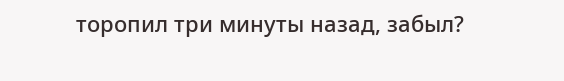торопил три минуты назад, забыл?